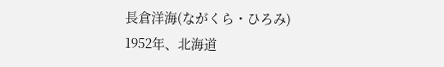長倉洋海(ながくら・ひろみ)
1952年、北海道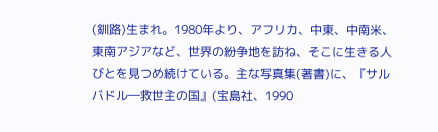(釧路)生まれ。1980年より、アフリカ、中東、中南米、東南アジアなど、世界の紛争地を訪ね、そこに生きる人びとを見つめ続けている。主な写真集(著書)に、『サルバドル―救世主の国』(宝島社、1990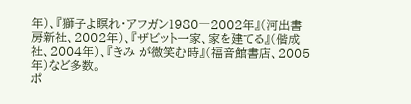年)、『獅子よ瞑れ・アフガン1980―2002年』(河出書房新社、2002年)、『ザビット一家、家を建てる』(偕成社、2004年)、『きみ が微笑む時』(福音館書店、2005年)など多数。
ポ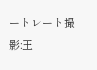ートレート撮影:王